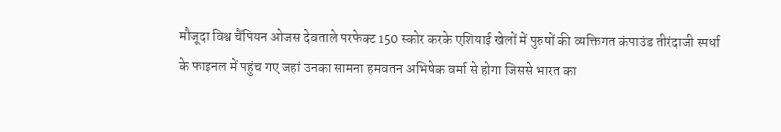मौजूदा विश्व चैंपियन ओजस देवताले परफेक्ट 150 स्कोर करके एशियाई खेलों में पुरुषों की व्यक्तिगत कंपाउंड तीरंदाजी स्पर्धा के फाइनल में पहुंच गए जहां उनका सामना हमवतन अभिषेक वर्मा से होगा जिससे भारत का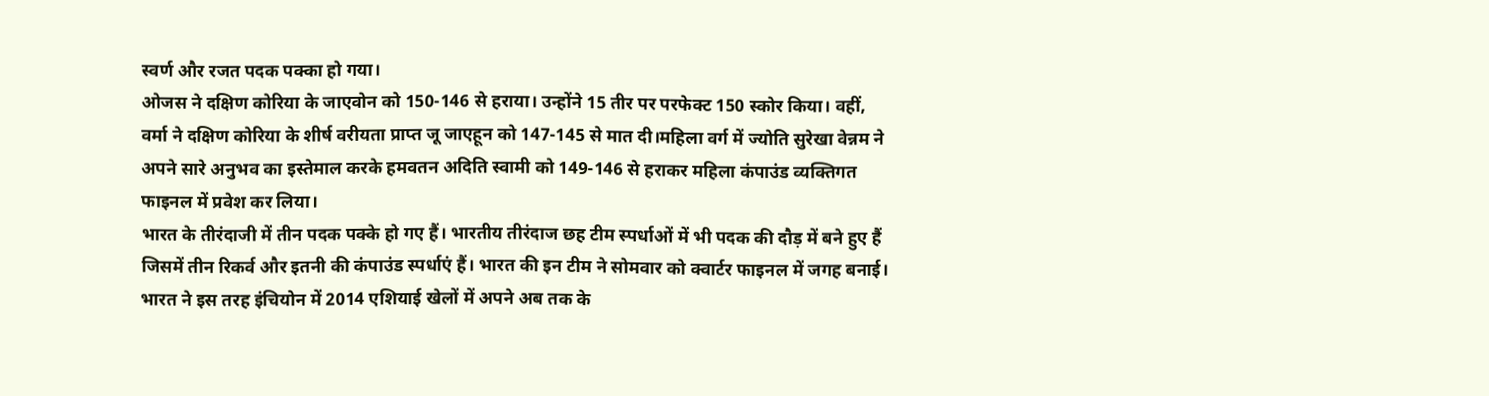स्वर्ण और रजत पदक पक्का हो गया।
ओजस ने दक्षिण कोरिया के जाएवोन को 150-146 से हराया। उन्होंने 15 तीर पर परफेक्ट 150 स्कोर किया। वहीं, वर्मा ने दक्षिण कोरिया के शीर्ष वरीयता प्राप्त जू जाएहून को 147-145 से मात दी।महिला वर्ग में ज्योति सुरेखा वेन्नम ने अपने सारे अनुभव का इस्तेमाल करके हमवतन अदिति स्वामी को 149-146 से हराकर महिला कंपाउंड व्यक्तिगत फाइनल में प्रवेश कर लिया।
भारत के तीरंदाजी में तीन पदक पक्के हो गए हैं। भारतीय तीरंदाज छह टीम स्पर्धाओं में भी पदक की दौड़ में बने हुए हैं जिसमें तीन रिकर्व और इतनी की कंपाउंड स्पर्धाएं हैं। भारत की इन टीम ने सोमवार को क्वार्टर फाइनल में जगह बनाई। भारत ने इस तरह इंचियोन में 2014 एशियाई खेलों में अपने अब तक के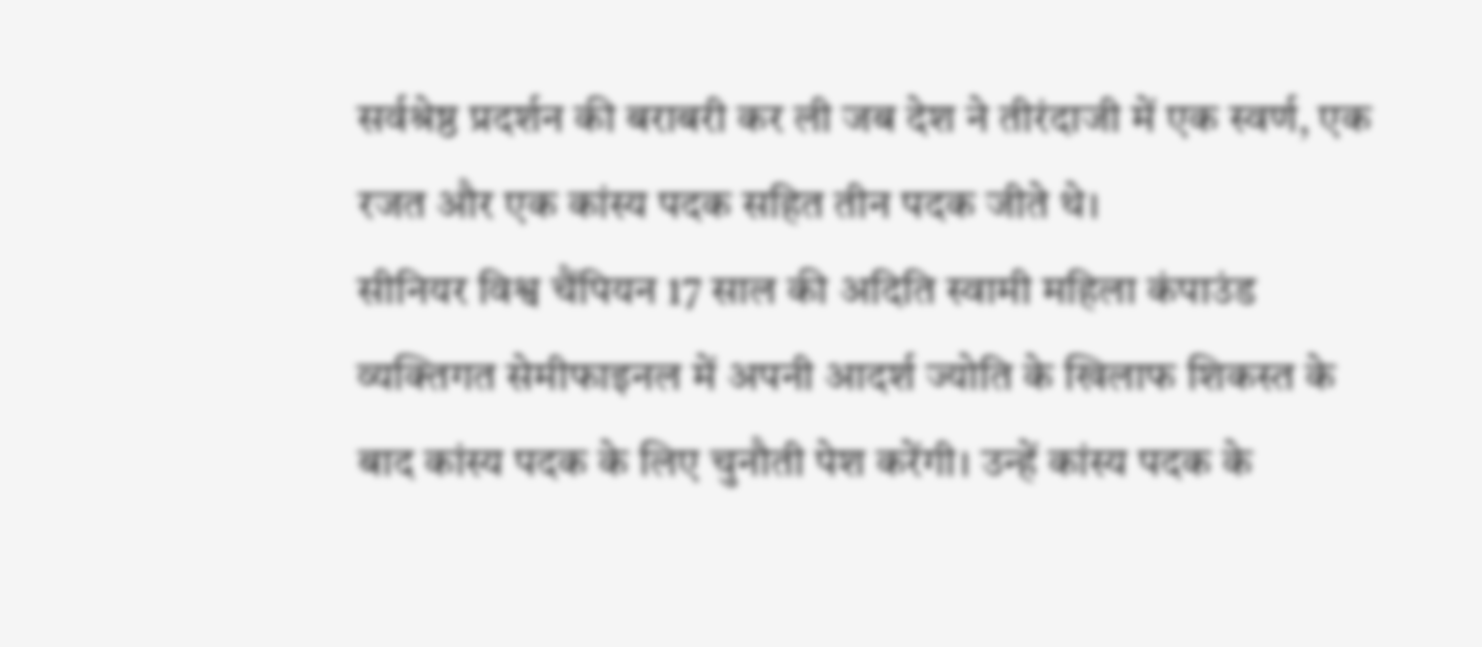सर्वश्रेष्ठ प्रदर्शन की बराबरी कर ली जब देश ने तीरंदाजी में एक स्वर्ण, एक रजत और एक कांस्य पदक सहित तीन पदक जीते थे।
सीनियर विश्व चैंपियन 17 साल की अदिति स्वामी महिला कंपाउंड व्यक्तिगत सेमीफाइनल में अपनी आदर्श ज्योति के खिलाफ शिकस्त के बाद कांस्य पदक के लिए चुनौती पेश करेंगी। उन्हें कांस्य पदक के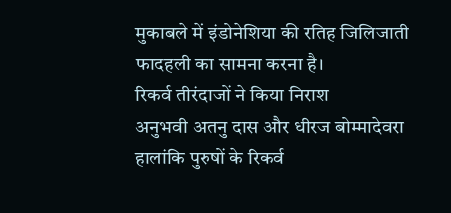मुकाबले में इंडोनेशिया की रतिह जिलिजाती फादहली का सामना करना है।
रिकर्व तीरंदाजों ने किया निराश
अनुभवी अतनु दास और धीरज बोम्मादेवरा हालांकि पुरुषों के रिकर्व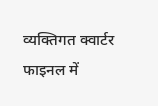व्यक्तिगत क्वार्टर फाइनल में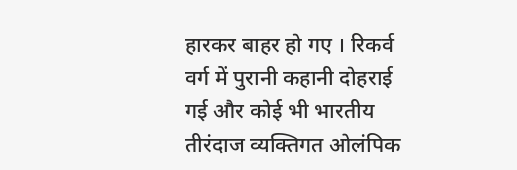हारकर बाहर हो गए । रिकर्व वर्ग में पुरानी कहानी दोहराई गई और कोई भी भारतीय तीरंदाज व्यक्तिगत ओलंपिक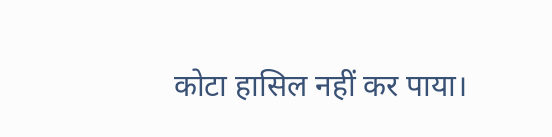कोटा हासिल नहीं कर पाया।